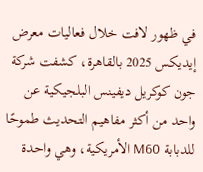في ظهور لافت خلال فعاليات معرض إيديكس 2025 بالقاهرة، كشفت شركة جون كوكريل ديفينس البلجيكية عن واحد من أكثر مفاهيم التحديث طموحًا للدبابة M60 الأمريكية، وهي واحدة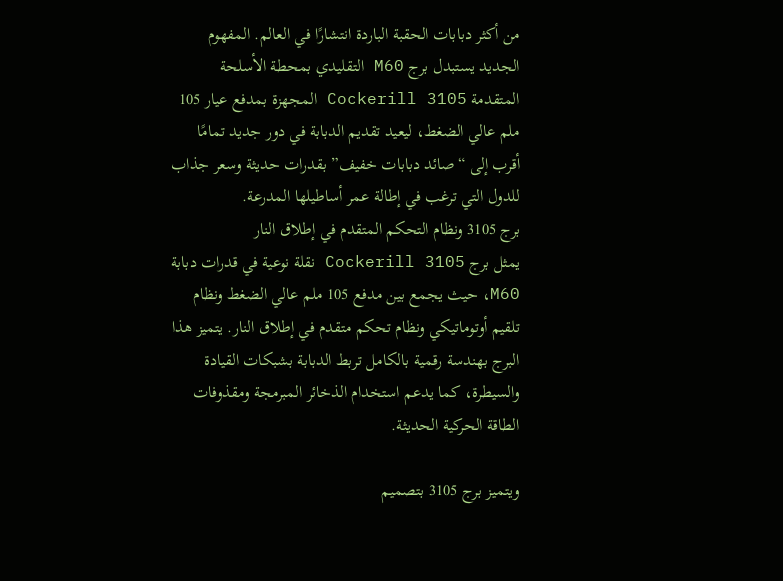من أكثر دبابات الحقبة الباردة انتشارًا في العالم. المفهوم الجديد يستبدل برج M60 التقليدي بمحطة الأسلحة المتقدمة Cockerill 3105 المجهزة بمدفع عيار 105 ملم عالي الضغط، ليعيد تقديم الدبابة في دور جديد تمامًا أقرب إلى “صائد دبابات خفيف” بقدرات حديثة وسعر جذاب للدول التي ترغب في إطالة عمر أساطيلها المدرعة.
برج 3105 ونظام التحكم المتقدم في إطلاق النار
يمثل برج Cockerill 3105 نقلة نوعية في قدرات دبابة M60، حيث يجمع بين مدفع 105 ملم عالي الضغط ونظام تلقيم أوتوماتيكي ونظام تحكم متقدم في إطلاق النار. يتميز هذا البرج بهندسة رقمية بالكامل تربط الدبابة بشبكات القيادة والسيطرة، كما يدعم استخدام الذخائر المبرمجة ومقذوفات الطاقة الحركية الحديثة.

ويتميز برج 3105 بتصميم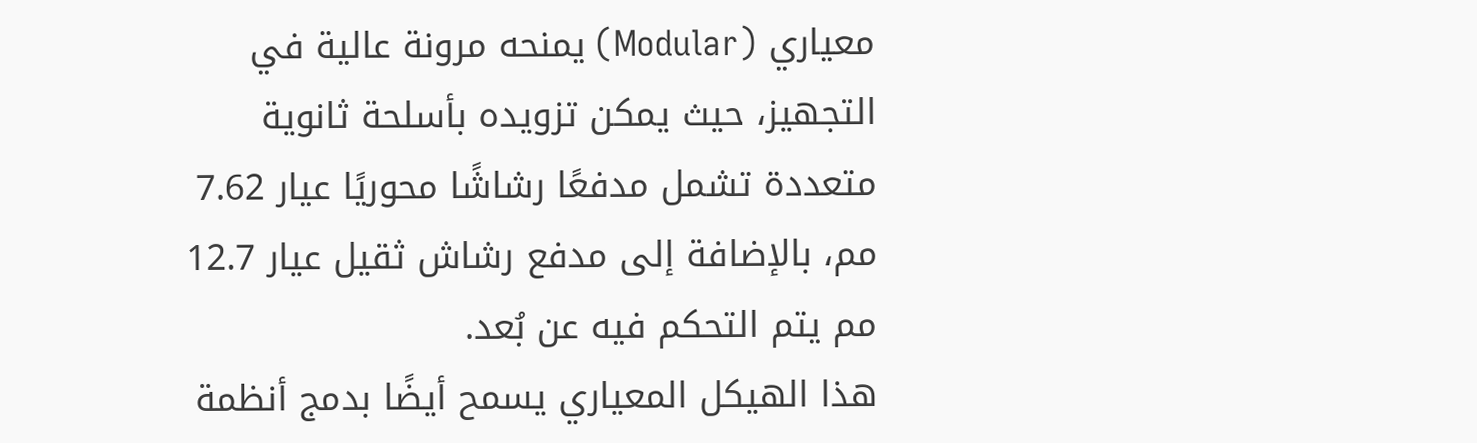معياري (Modular) يمنحه مرونة عالية في التجهيز، حيث يمكن تزويده بأسلحة ثانوية متعددة تشمل مدفعًا رشاشًا محوريًا عيار 7.62 مم، بالإضافة إلى مدفع رشاش ثقيل عيار 12.7 مم يتم التحكم فيه عن بُعد.
هذا الهيكل المعياري يسمح أيضًا بدمج أنظمة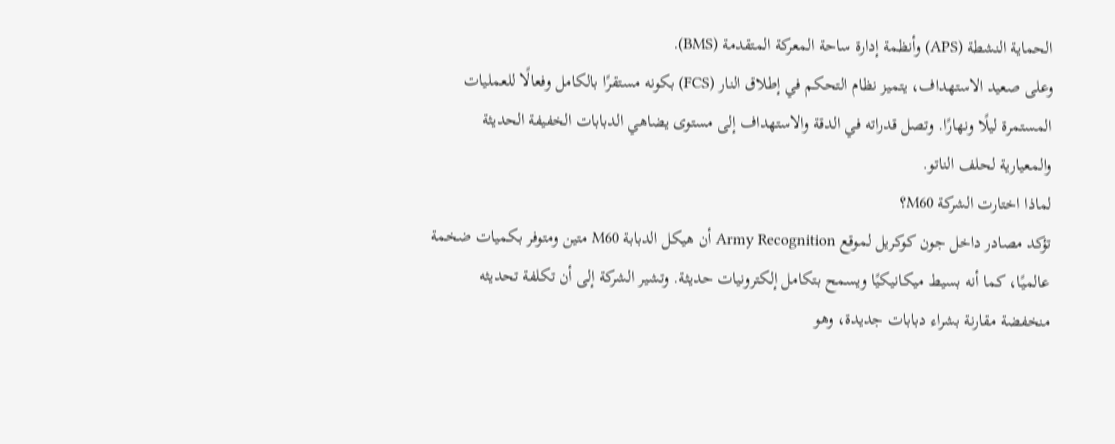الحماية النشطة (APS) وأنظمة إدارة ساحة المعركة المتقدمة (BMS).
وعلى صعيد الاستهداف، يتميز نظام التحكم في إطلاق النار (FCS) بكونه مستقرًا بالكامل وفعالًا للعمليات المستمرة ليلًا ونهارًا. وتصل قدراته في الدقة والاستهداف إلى مستوى يضاهي الدبابات الخفيفة الحديثة والمعيارية لحلف الناتو.
لماذا اختارت الشركة M60؟
تؤكد مصادر داخل جون كوكريل لموقع Army Recognition أن هيكل الدبابة M60 متين ومتوفر بكميات ضخمة عالميًا، كما أنه بسيط ميكانيكيًا ويسمح بتكامل إلكترونيات حديثة. وتشير الشركة إلى أن تكلفة تحديثه منخفضة مقارنة بشراء دبابات جديدة، وهو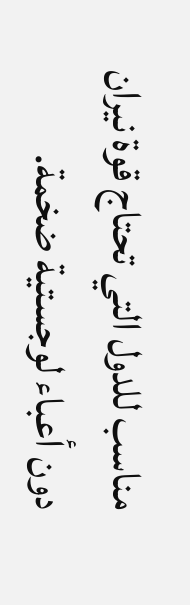مناسب للدول التي تحتاج قوة نيران دون أعباء لوجستية ضخمة.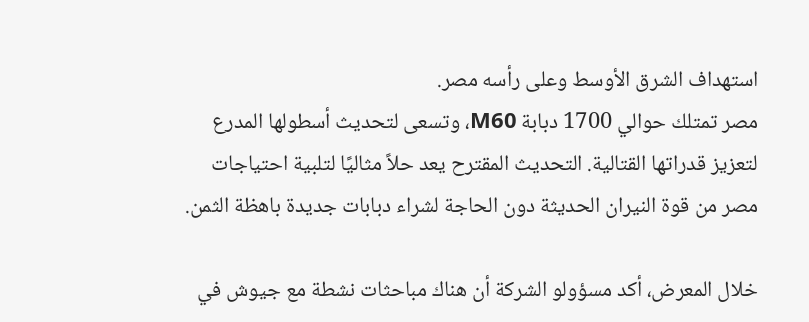استهداف الشرق الأوسط وعلى رأسه مصر.
مصر تمتلك حوالي 1700 دبابة M60، وتسعى لتحديث أسطولها المدرع لتعزيز قدراتها القتالية. التحديث المقترح يعد حلاً مثاليًا لتلبية احتياجات مصر من قوة النيران الحديثة دون الحاجة لشراء دبابات جديدة باهظة الثمن.

خلال المعرض، أكد مسؤولو الشركة أن هناك مباحثات نشطة مع جيوش في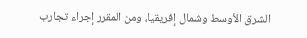الشرق الأوسط وشمال إفريقيا، ومن المقرر إجراء تجارب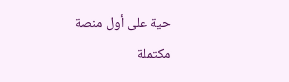حية على أول منصة مكتملة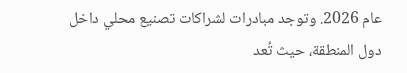عام 2026. وتوجد مبادرات لشراكات تصنيع محلي داخل دول المنطقة، حيث تُعد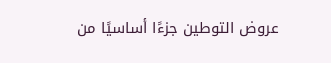عروض التوطين جزءًا أساسيًا من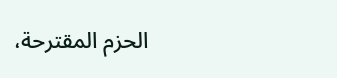الحزم المقترحة،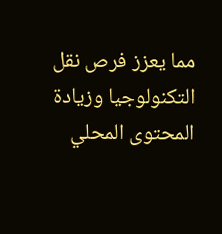مما يعزز فرص نقل التكنولوجيا وزيادة المحتوى المحلي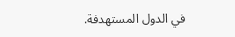في الدول المستهدفة.